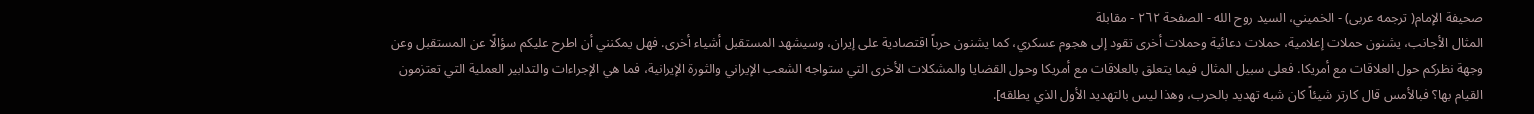صحيفة الإمام( ترجمه عربى) - الخميني، السيد روح الله - الصفحة ٢٦٢ - مقابلة
المثال الأجانب، يشنون حملات إعلامية، حملات دعائية وحملات أخرى تقود إلى هجوم عسكري، كما يشنون حرباً اقتصادية على إيران، وسيشهد المستقبل أشياء أخرى. فهل يمكنني أن اطرح عليكم سؤالًا عن المستقبل وعن وجهة نظركم حول العلاقات مع أمريكا. فعلى سبيل المثال فيما يتعلق بالعلاقات مع أمريكا وحول القضايا والمشكلات الأخرى التي ستواجه الشعب الإيراني والثورة الإيرانية، فما هي الإجراءات والتدابير العملية التي تعتزمون القيام بها؟ فبالأمس قال كارتر شيئاً كان شبه تهديد بالحرب، وهذا ليس بالتهديد الأول الذي يطلقه].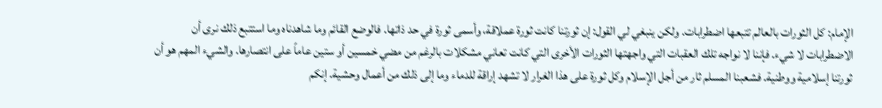الإمام: كل الثورات بالعالم تتبعها اضطرابات. ولكن ينبغي لي القول: إن ثورتنا كانت ثورة عملاقة، وأسمى ثورة في حد ذاتها. فالوضع القائم وما شاهدناه وما استتبع ذلك نرى أن الاضطرابات لا شيء. فإننا لا نواجه تلك العقبات التي واجهتها الثورات الأخرى التي كانت تعاني مشكلات بالرغم من مضي خمسين أو ستين عاماً على انتصارها. والشيء المهم هو أن ثورتنا إسلامية ووطنية. فشعبنا المسلم ثار من أجل الإسلام وكل ثورة على هذا الغرار لا تشهد إراقة للدماء وما إلى ذلك من أعمال وحشية. إنكم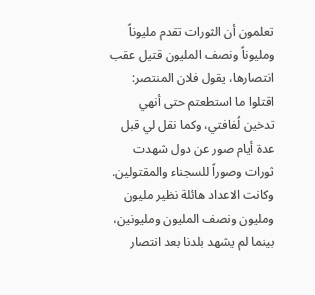تعلمون أن الثورات تقدم مليوناً ومليوناً ونصف المليون قتيل عقب انتصارها، يقول فلان المنتصر: اقتلوا ما استطعتم حتى أنهي تدخين لُفافتي، وكما نقل لي قبل عدة أيام صور عن دول شهدت ثورات وصوراً للسجناء والمقتولين. وكانت الاعداد هائلة نظير مليون ومليون ونصف المليون ومليونين، بينما لم يشهد بلدنا بعد انتصار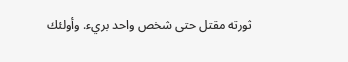ثورته مقتل حتى شخص واحد بريء. وأولئك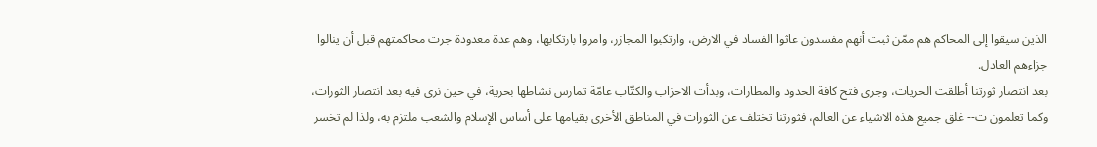الذين سيقوا إلى المحاكم هم ممّن ثبت أنهم مفسدون عاثوا الفساد في الارض، وارتكبوا المجازر، وامروا بارتكابها، وهم عدة معدودة جرت محاكمتهم قبل أن ينالوا جزاءهم العادل.
بعد انتصار ثورتنا أطلقت الحريات، وجرى فتح كافة الحدود والمطارات، وبدأت الاحزاب والكتّاب عامّة تمارس نشاطها بحرية، في حين نرى فيه بعد انتصار الثورات، وكما تعلمون ت-- غلق جميع هذه الاشياء عن العالم، فثورتنا تختلف عن الثورات في المناطق الأخرى بقيامها على أساس الإسلام والشعب ملتزم به، ولذا لم تخسر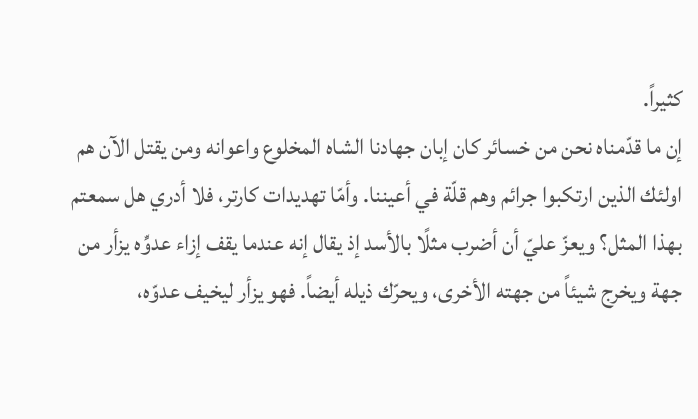كثيراً.
إن ما قدّمناه نحن من خسائر كان إبان جهادنا الشاه المخلوع واعوانه ومن يقتل الآن هم اولئك الذين ارتكبوا جرائم وهم قلّة في أعيننا. وأمّا تهديدات كارتر، فلا أدري هل سمعتم بهذا المثل؟ ويعزّ عليّ أن أضرب مثلًا بالأسد إذ يقال إنه عندما يقف إزاء عدوِّه يزأر من جهة ويخرج شيئاً من جهته الأخرى، ويحرّك ذيله أيضاً. فهو يزأر ليخيف عدوّه،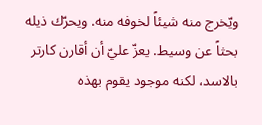ويّخرج منه شيئاً لخوفه منه. ويحرّك ذيله بحثاً عن وسيط. يعزّ عليّ أن أقارن كارتر بالاسد، لكنه موجود يقوم بهذه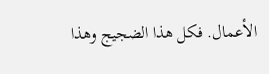الأعمال. فكل هذا الضجيج وهذا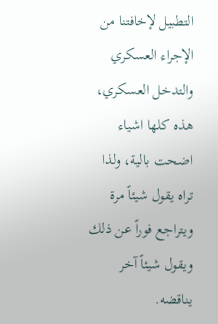التطبيل لإخافتنا من الإجراء العسكري والتدخل العسكري، هذه كلها اشياء اضحت بالية، ولذا تراه يقول شيئاً مرة ويتراجع فوراً عن ذلك ويقول شيئاً آخر يناقضه.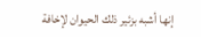إنها أشبه بزئير ذلك الحيوان لإخافة